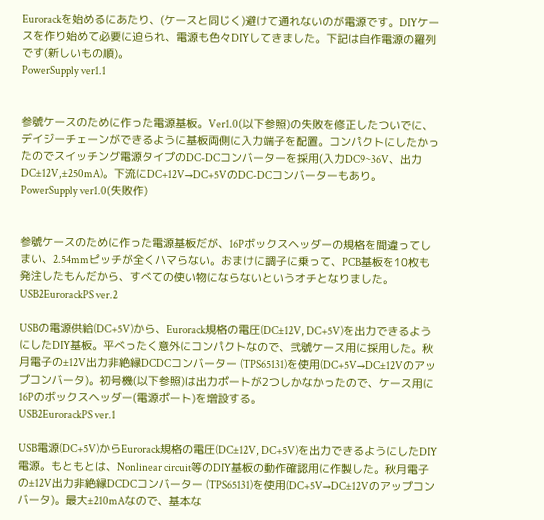Eurorackを始めるにあたり、(ケースと同じく)避けて通れないのが電源です。DIYケースを作り始めて必要に迫られ、電源も色々DIYしてきました。下記は自作電源の羅列です(新しいもの順)。
PowerSupply ver1.1


参號ケースのために作った電源基板。Ver1.0(以下参照)の失敗を修正したついでに、デイジーチェーンができるように基板両側に入力端子を配置。コンパクトにしたかったのでスイッチング電源タイプのDC-DCコンバーターを採用(入力DC9~36V、出力DC±12V,±250mA)。下流にDC+12V→DC+5VのDC-DCコンバーターもあり。
PowerSupply ver1.0(失敗作)


参號ケースのために作った電源基板だが、16Pボックスヘッダーの規格を間違ってしまい、2.54mmピッチが全くハマらない。おまけに調子に乗って、PCB基板を10枚も発注したもんだから、すべての使い物にならないというオチとなりました。
USB2EurorackPS ver.2

USBの電源供給(DC+5V)から、Eurorack規格の電圧(DC±12V, DC+5V)を出力できるようにしたDIY基板。平べったく意外にコンパクトなので、弐號ケース用に採用した。秋月電子の±12V出力非絶縁DCDCコンバーター (TPS65131)を使用(DC+5V→DC±12Vのアップコンバータ)。初号機(以下参照)は出力ポートが2つしかなかったので、ケース用に16Pのボックスヘッダー(電源ポート)を増設する。
USB2EurorackPS ver.1

USB電源(DC+5V)からEurorack規格の電圧(DC±12V, DC+5V)を出力できるようにしたDIY電源。もともとは、Nonlinear circuit等のDIY基板の動作確認用に作製した。秋月電子の±12V出力非絶縁DCDCコンバーター (TPS65131)を使用(DC+5V→DC±12Vのアップコンバータ)。最大±210mAなので、基本な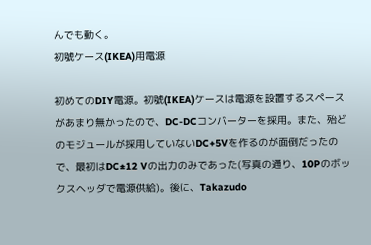んでも動く。
初號ケース(IKEA)用電源

初めてのDIY電源。初號(IKEA)ケースは電源を設置するスペースがあまり無かったので、DC-DCコンバーターを採用。また、殆どのモジュールが採用していないDC+5Vを作るのが面倒だったので、最初はDC±12 Vの出力のみであった(写真の通り、10Pのボックスヘッダで電源供給)。後に、Takazudo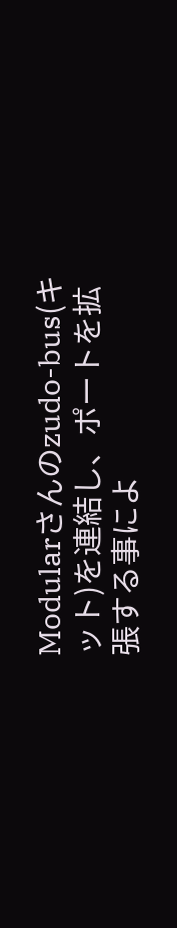Modularさんのzudo-bus(キット)を連結し、ポートを拡張する事によ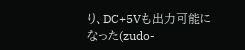り、DC+5Vも出力可能になった(zudo-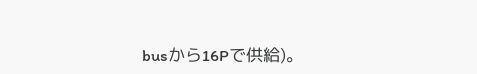busから16Pで供給)。